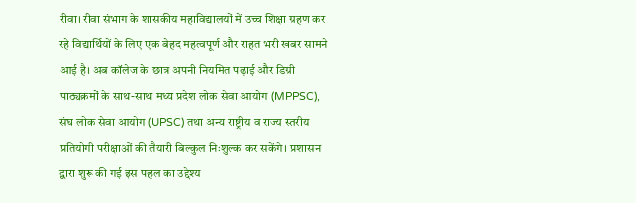रीवा। रीवा संभाग के शासकीय महाविद्यालयों में उच्च शिक्षा ग्रहण कर रहे विद्यार्थियों के लिए एक बेहद महत्वपूर्ण और राहत भरी खबर सामने आई है। अब कॉलेज के छात्र अपनी नियमित पढ़ाई और डिग्री पाठ्यक्रमों के साथ-साथ मध्य प्रदेश लोक सेवा आयोग (MPPSC), संघ लोक सेवा आयोग (UPSC) तथा अन्य राष्ट्रीय व राज्य स्तरीय प्रतियोगी परीक्षाओं की तैयारी बिल्कुल निःशुल्क कर सकेंगे। प्रशासन द्वारा शुरू की गई इस पहल का उद्देश्य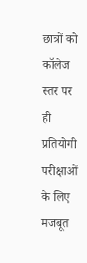छात्रों को कॉलेज स्तर पर ही प्रतियोगी परीक्षाओं के लिए मजबूत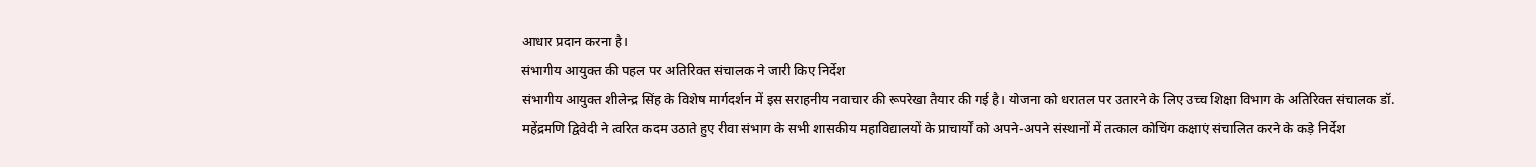आधार प्रदान करना है।
संभागीय आयुक्त की पहल पर अतिरिक्त संचालक ने जारी किए निर्देश
संभागीय आयुक्त शीलेन्द्र सिंह के विशेष मार्गदर्शन में इस सराहनीय नवाचार की रूपरेखा तैयार की गई है। योजना को धरातल पर उतारने के लिए उच्च शिक्षा विभाग के अतिरिक्त संचालक डॉ. महेंद्रमणि द्विवेदी ने त्वरित कदम उठाते हुए रीवा संभाग के सभी शासकीय महाविद्यालयों के प्राचार्यों को अपने-अपने संस्थानों में तत्काल कोचिंग कक्षाएं संचालित करने के कड़े निर्देश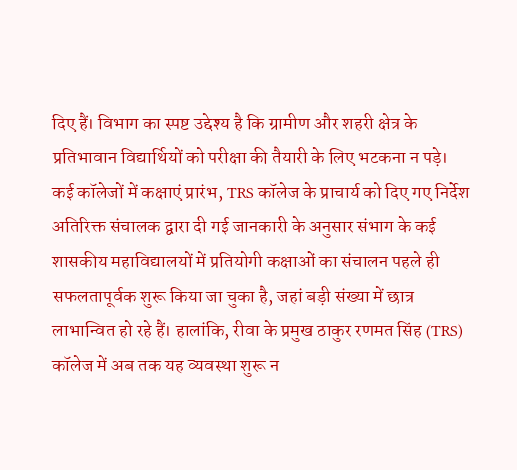दिए हैं। विभाग का स्पष्ट उद्देश्य है कि ग्रामीण और शहरी क्षेत्र के प्रतिभावान विद्यार्थियों को परीक्षा की तैयारी के लिए भटकना न पड़े।
कई कॉलेजों में कक्षाएं प्रारंभ, TRS कॉलेज के प्राचार्य को दिए गए निर्देश
अतिरिक्त संचालक द्वारा दी गई जानकारी के अनुसार संभाग के कई शासकीय महाविद्यालयों में प्रतियोगी कक्षाओं का संचालन पहले ही सफलतापूर्वक शुरू किया जा चुका है, जहां बड़ी संख्या में छात्र लाभान्वित हो रहे हैं। हालांकि, रीवा के प्रमुख ठाकुर रणमत सिंह (TRS) कॉलेज में अब तक यह व्यवस्था शुरू न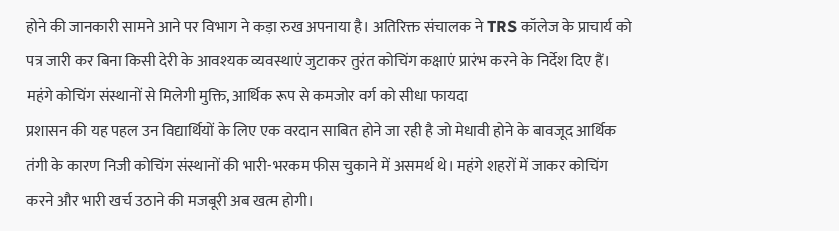होने की जानकारी सामने आने पर विभाग ने कड़ा रुख अपनाया है। अतिरिक्त संचालक ने TRS कॉलेज के प्राचार्य को पत्र जारी कर बिना किसी देरी के आवश्यक व्यवस्थाएं जुटाकर तुरंत कोचिंग कक्षाएं प्रारंभ करने के निर्देश दिए हैं।
महंगे कोचिंग संस्थानों से मिलेगी मुक्ति, आर्थिक रूप से कमजोर वर्ग को सीधा फायदा
प्रशासन की यह पहल उन विद्यार्थियों के लिए एक वरदान साबित होने जा रही है जो मेधावी होने के बावजूद आर्थिक तंगी के कारण निजी कोचिंग संस्थानों की भारी-भरकम फीस चुकाने में असमर्थ थे। महंगे शहरों में जाकर कोचिंग करने और भारी खर्च उठाने की मजबूरी अब खत्म होगी।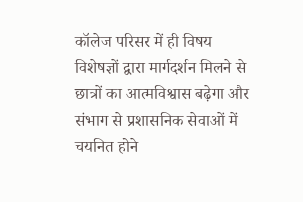कॉलेज परिसर में ही विषय विशेषज्ञों द्वारा मार्गदर्शन मिलने से छात्रों का आत्मविश्वास बढ़ेगा और संभाग से प्रशासनिक सेवाओं में चयनित होने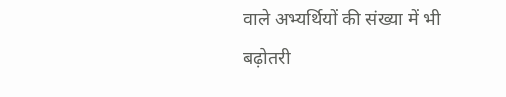वाले अभ्यर्थियों की संख्या में भी बढ़ोतरी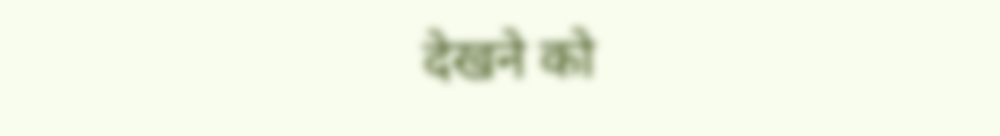देखने को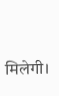मिलेगी।